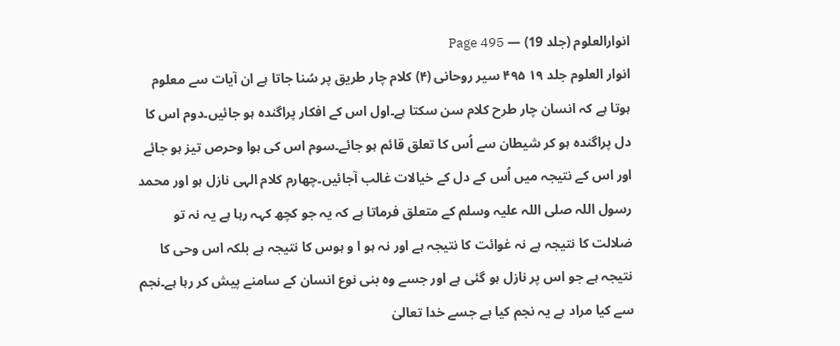انوارالعلوم (جلد 19) — Page 495
انوار العلوم جلد ۱۹ ۴۹۵ سیر روحانی (۴) کلام چار طریق پر سُنا جاتا ہے ان آیات سے معلوم ہوتا ہے کہ انسان چار طرح کلام سن سکتا ہے۔اول اس کے افکار پراگندہ ہو جائیں۔دوم اس کا دل پراگندہ ہو کر شیطان سے اُس کا تعلق قائم ہو جائے۔سوم اس کی ہوا وحرص تیز ہو جائے اور اس کے نتیجہ میں اُس کے دل کے خیالات غالب آجائیں۔چهارم کلام الہی نازل ہو اور محمد رسول اللہ صلی اللہ علیہ وسلم کے متعلق فرماتا ہے کہ یہ جو کچھ کہہ رہا ہے یہ نہ تو ضلالت کا نتیجہ ہے نہ غوائت کا نتیجہ ہے اور نہ ہو ا و ہوس کا نتیجہ ہے بلکہ اس وحی کا نتیجہ ہے جو اس پر نازل ہو گئی ہے اور جسے وہ بنی نوع انسان کے سامنے پیش کر رہا ہے۔نجم سے کیا مراد ہے یہ نجم کیا ہے جسے خدا تعالیٰ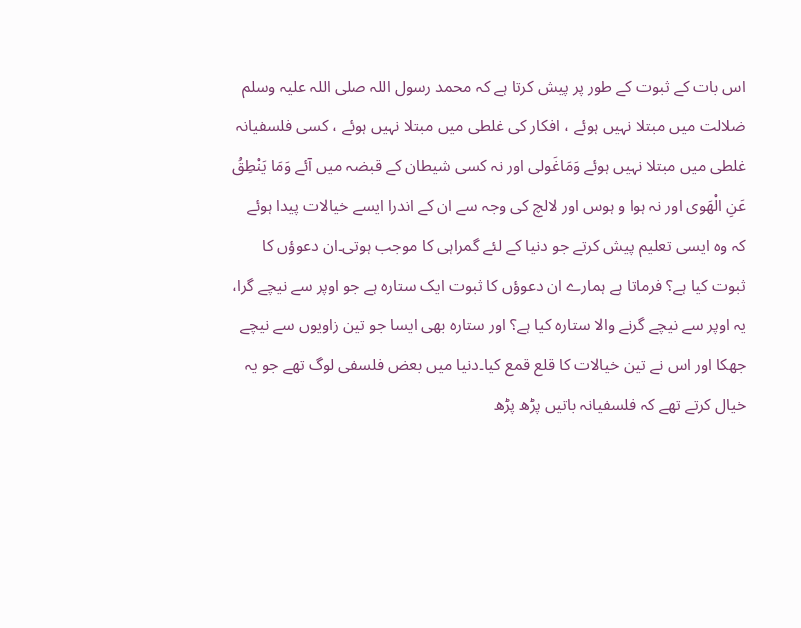اس بات کے ثبوت کے طور پر پیش کرتا ہے کہ محمد رسول اللہ صلی اللہ علیہ وسلم ضلالت میں مبتلا نہیں ہوئے ، افکار کی غلطی میں مبتلا نہیں ہوئے ، کسی فلسفیانہ غلطی میں مبتلا نہیں ہوئے وَمَاغَولی اور نہ کسی شیطان کے قبضہ میں آئے وَمَا يَنْطِقُ عَنِ الْهَوى اور نہ ہوا و ہوس اور لالچ کی وجہ سے ان کے اندرا ایسے خیالات پیدا ہوئے کہ وہ ایسی تعلیم پیش کرتے جو دنیا کے لئے گمراہی کا موجب ہوتی۔ان دعوؤں کا ثبوت کیا ہے؟ فرماتا ہے ہمارے ان دعوؤں کا ثبوت ایک ستارہ ہے جو اوپر سے نیچے گرا، یہ اوپر سے نیچے گرنے والا ستارہ کیا ہے؟ اور ستارہ بھی ایسا جو تین زاویوں سے نیچے جھکا اور اس نے تین خیالات کا قلع قمع کیا۔دنیا میں بعض فلسفی لوگ تھے جو یہ خیال کرتے تھے کہ فلسفیانہ باتیں پڑھ پڑھ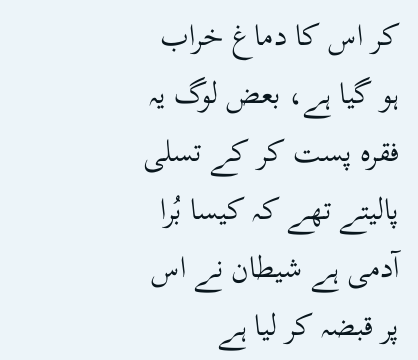کر اس کا دماغ خراب ہو گیا ہے، بعض لوگ یہ فقرہ پست کر کے تسلی پالیتے تھے کہ کیسا بُرا آدمی ہے شیطان نے اس پر قبضہ کر لیا ہے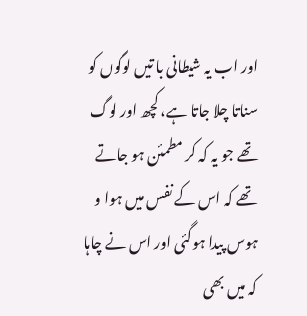اور اب یہ شیطانی با تیں لوگوں کو سناتا چلا جاتا ہے، کچھ اور لوگ تھے جو یہ کہ کر مطمئن ہو جاتے تھے کہ اس کے نفس میں ہوا و ہوس پیدا ہوگئی اور اس نے چاہا کہ میں بھی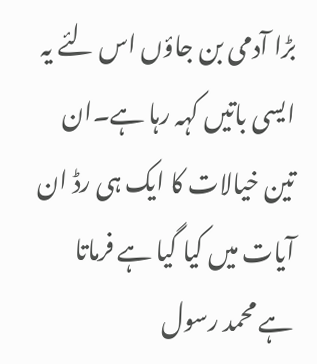بڑا آدمی بن جاؤں اس لئے یہ ایسی باتیں کہہ رہا ہے۔ان تین خیالات کا ایک ہی رڈ ان آیات میں کیا گیا ہے فرماتا ہے محمد رسول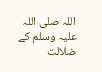اللہ صلی اللہ علیہ وسلم کے ضلالت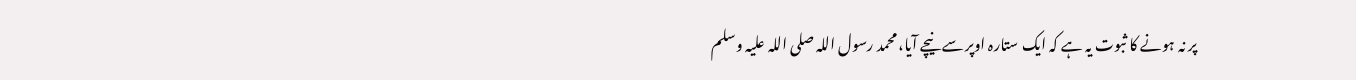پر نہ ہونے کا ثبوت یہ ہے کہ ایک ستارہ اوپر سے نیچے آیا، محمد رسول اللہ صلی اللہ علیہ وسلم